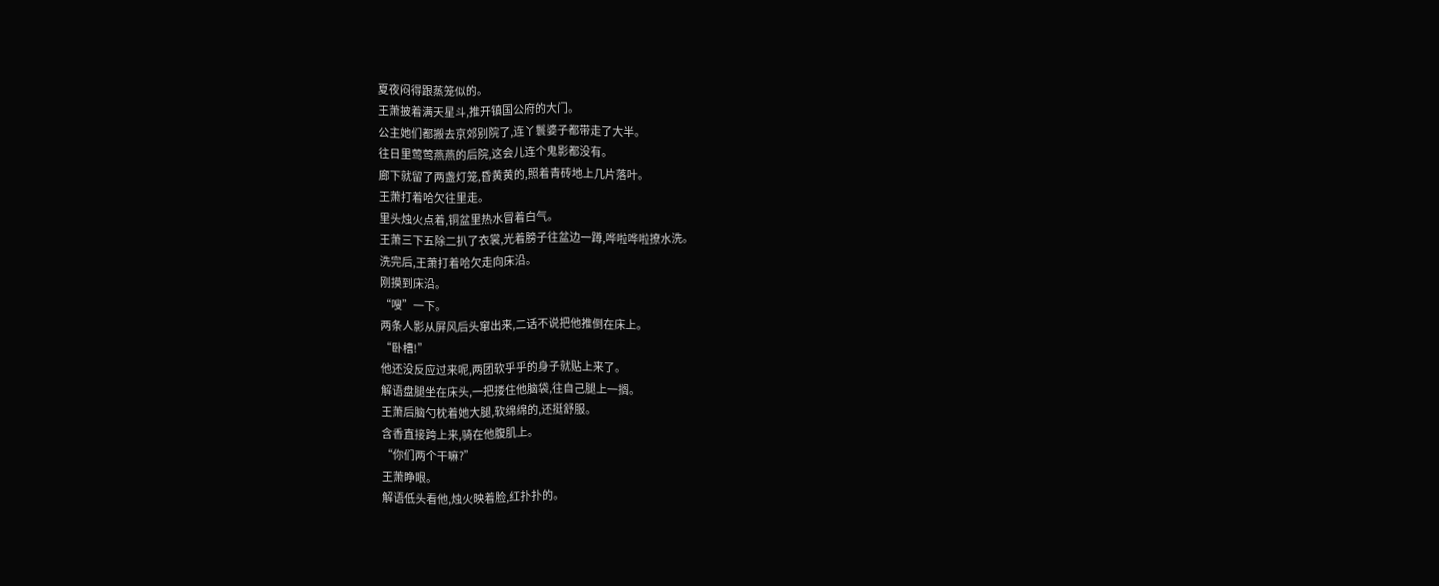夏夜闷得跟蒸笼似的。
王萧披着满天星斗,推开镇国公府的大门。
公主她们都搬去京郊别院了,连丫鬟婆子都带走了大半。
往日里莺莺燕燕的后院,这会儿连个鬼影都没有。
廊下就留了两盏灯笼,昏黄黄的,照着青砖地上几片落叶。
王萧打着哈欠往里走。
里头烛火点着,铜盆里热水冒着白气。
王萧三下五除二扒了衣裳,光着膀子往盆边一蹲,哗啦哗啦撩水洗。
洗完后,王萧打着哈欠走向床沿。
刚摸到床沿。
“嗖”一下。
两条人影从屏风后头窜出来,二话不说把他推倒在床上。
“卧槽!”
他还没反应过来呢,两团软乎乎的身子就贴上来了。
解语盘腿坐在床头,一把搂住他脑袋,往自己腿上一搁。
王萧后脑勺枕着她大腿,软绵绵的,还挺舒服。
含香直接跨上来,骑在他腹肌上。
“你们两个干嘛?”
王萧睁眼。
解语低头看他,烛火映着脸,红扑扑的。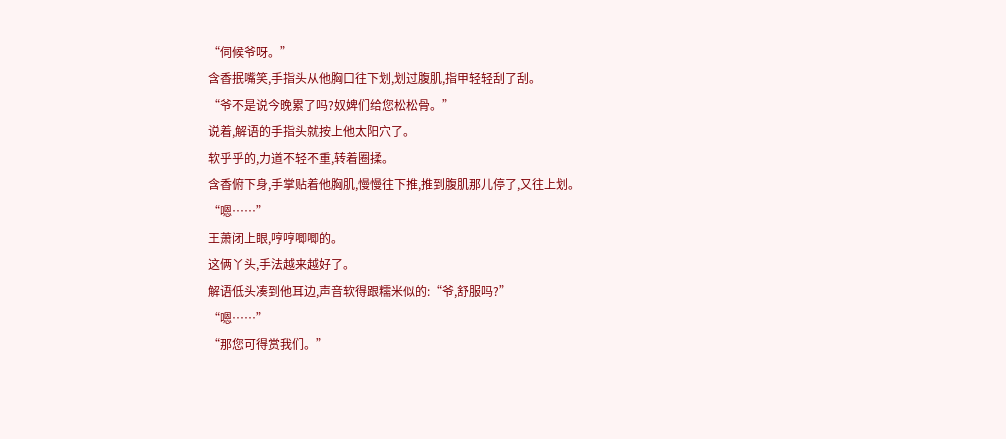“伺候爷呀。”
含香抿嘴笑,手指头从他胸口往下划,划过腹肌,指甲轻轻刮了刮。
“爷不是说今晚累了吗?奴婢们给您松松骨。”
说着,解语的手指头就按上他太阳穴了。
软乎乎的,力道不轻不重,转着圈揉。
含香俯下身,手掌贴着他胸肌,慢慢往下推,推到腹肌那儿停了,又往上划。
“嗯……”
王萧闭上眼,哼哼唧唧的。
这俩丫头,手法越来越好了。
解语低头凑到他耳边,声音软得跟糯米似的:“爷,舒服吗?”
“嗯……”
“那您可得赏我们。”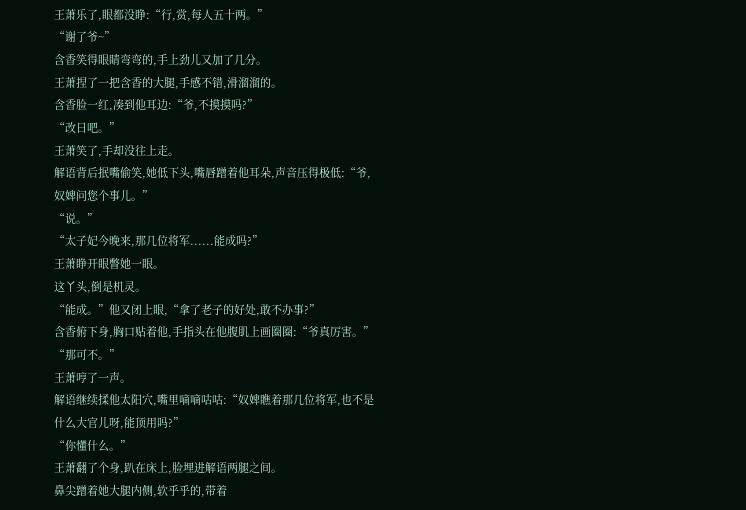王萧乐了,眼都没睁:“行,赏,每人五十两。”
“谢了爷~”
含香笑得眼睛弯弯的,手上劲儿又加了几分。
王萧捏了一把含香的大腿,手感不错,滑溜溜的。
含香脸一红,凑到他耳边:“爷,不摸摸吗?”
“改日吧。”
王萧笑了,手却没往上走。
解语背后抿嘴偷笑,她低下头,嘴唇蹭着他耳朵,声音压得极低:“爷,奴婢问您个事儿。”
“说。”
“太子妃今晚来,那几位将军......能成吗?”
王萧睁开眼瞥她一眼。
这丫头,倒是机灵。
“能成。”他又闭上眼,“拿了老子的好处,敢不办事?”
含香俯下身,胸口贴着他,手指头在他腹肌上画圈圈:“爷真厉害。”
“那可不。”
王萧哼了一声。
解语继续揉他太阳穴,嘴里嘀嘀咕咕:“奴婢瞧着那几位将军,也不是什么大官儿呀,能顶用吗?”
“你懂什么。”
王萧翻了个身,趴在床上,脸埋进解语两腿之间。
鼻尖蹭着她大腿内侧,软乎乎的,带着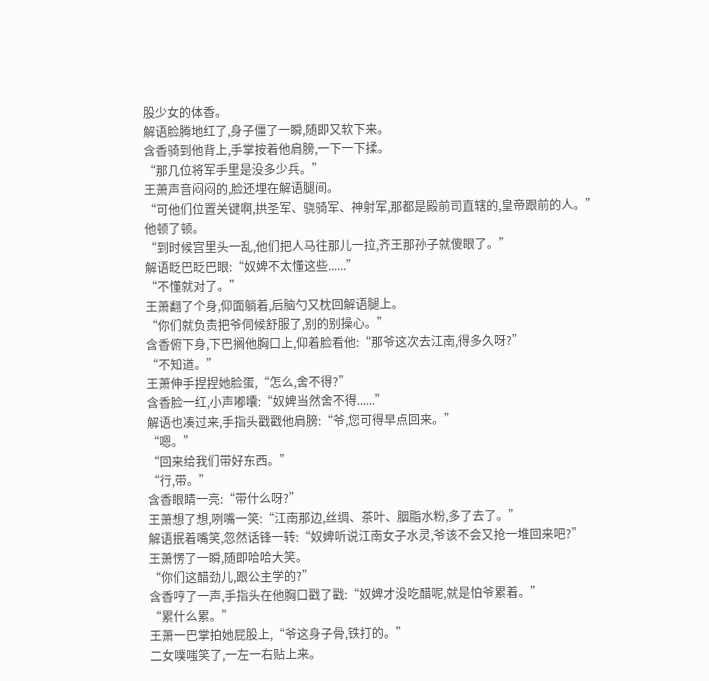股少女的体香。
解语脸腾地红了,身子僵了一瞬,随即又软下来。
含香骑到他背上,手掌按着他肩膀,一下一下揉。
“那几位将军手里是没多少兵。”
王萧声音闷闷的,脸还埋在解语腿间。
“可他们位置关键啊,拱圣军、骁骑军、神射军,那都是殿前司直辖的,皇帝跟前的人。”
他顿了顿。
“到时候宫里头一乱,他们把人马往那儿一拉,齐王那孙子就傻眼了。”
解语眨巴眨巴眼:“奴婢不太懂这些......”
“不懂就对了。”
王萧翻了个身,仰面躺着,后脑勺又枕回解语腿上。
“你们就负责把爷伺候舒服了,别的别操心。”
含香俯下身,下巴搁他胸口上,仰着脸看他:“那爷这次去江南,得多久呀?”
“不知道。”
王萧伸手捏捏她脸蛋,“怎么,舍不得?”
含香脸一红,小声嘟囔:“奴婢当然舍不得......”
解语也凑过来,手指头戳戳他肩膀:“爷,您可得早点回来。”
“嗯。”
“回来给我们带好东西。”
“行,带。”
含香眼睛一亮:“带什么呀?”
王萧想了想,咧嘴一笑:“江南那边,丝绸、茶叶、胭脂水粉,多了去了。”
解语抿着嘴笑,忽然话锋一转:“奴婢听说江南女子水灵,爷该不会又抢一堆回来吧?”
王萧愣了一瞬,随即哈哈大笑。
“你们这醋劲儿,跟公主学的?”
含香哼了一声,手指头在他胸口戳了戳:“奴婢才没吃醋呢,就是怕爷累着。”
“累什么累。”
王萧一巴掌拍她屁股上,“爷这身子骨,铁打的。”
二女噗嗤笑了,一左一右贴上来。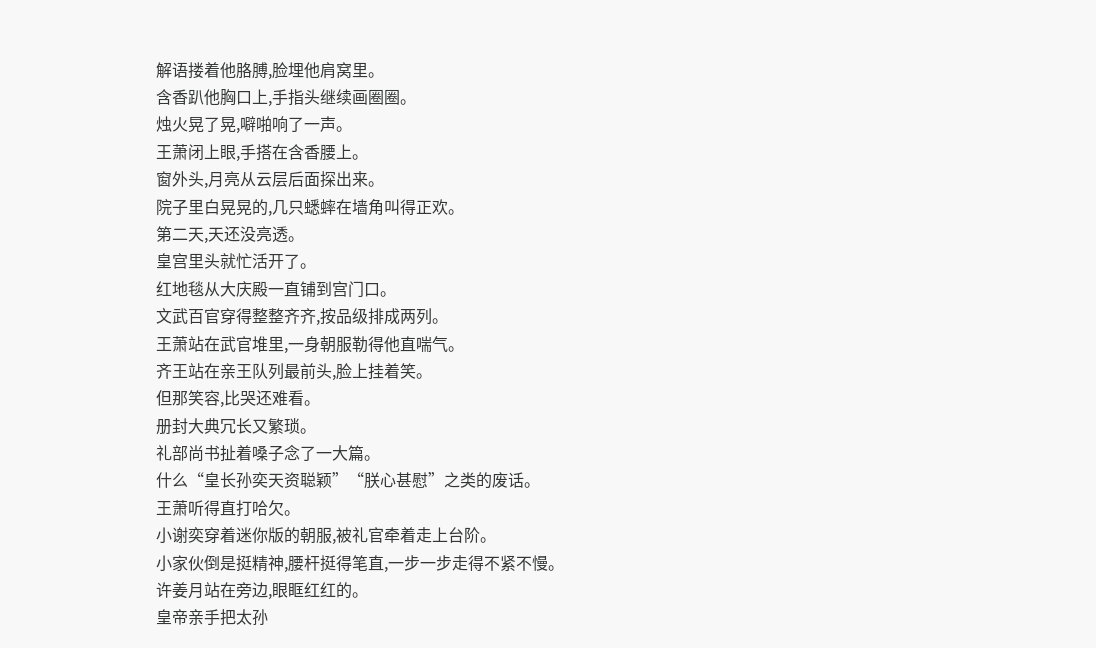解语搂着他胳膊,脸埋他肩窝里。
含香趴他胸口上,手指头继续画圈圈。
烛火晃了晃,噼啪响了一声。
王萧闭上眼,手搭在含香腰上。
窗外头,月亮从云层后面探出来。
院子里白晃晃的,几只蟋蟀在墙角叫得正欢。
第二天,天还没亮透。
皇宫里头就忙活开了。
红地毯从大庆殿一直铺到宫门口。
文武百官穿得整整齐齐,按品级排成两列。
王萧站在武官堆里,一身朝服勒得他直喘气。
齐王站在亲王队列最前头,脸上挂着笑。
但那笑容,比哭还难看。
册封大典冗长又繁琐。
礼部尚书扯着嗓子念了一大篇。
什么“皇长孙奕天资聪颖”“朕心甚慰”之类的废话。
王萧听得直打哈欠。
小谢奕穿着迷你版的朝服,被礼官牵着走上台阶。
小家伙倒是挺精神,腰杆挺得笔直,一步一步走得不紧不慢。
许姜月站在旁边,眼眶红红的。
皇帝亲手把太孙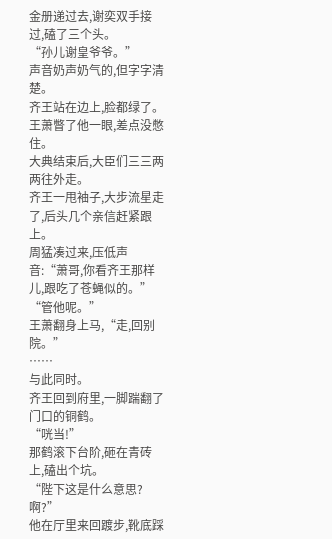金册递过去,谢奕双手接过,磕了三个头。
“孙儿谢皇爷爷。”
声音奶声奶气的,但字字清楚。
齐王站在边上,脸都绿了。
王萧瞥了他一眼,差点没憋住。
大典结束后,大臣们三三两两往外走。
齐王一甩袖子,大步流星走了,后头几个亲信赶紧跟上。
周猛凑过来,压低声音:“萧哥,你看齐王那样儿,跟吃了苍蝇似的。”
“管他呢。”
王萧翻身上马,“走,回别院。”
……
与此同时。
齐王回到府里,一脚踹翻了门口的铜鹤。
“咣当!”
那鹤滚下台阶,砸在青砖上,磕出个坑。
“陛下这是什么意思?啊?”
他在厅里来回踱步,靴底踩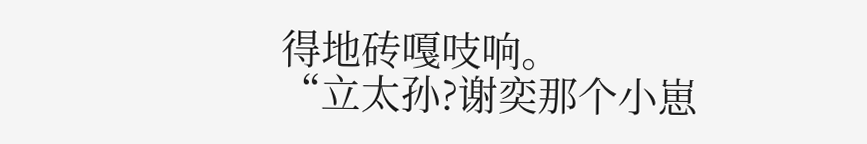得地砖嘎吱响。
“立太孙?谢奕那个小崽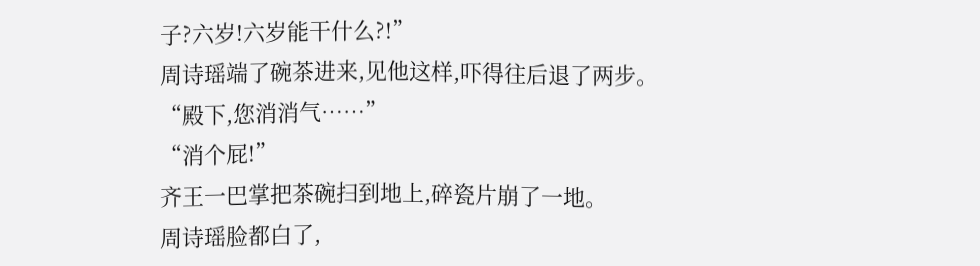子?六岁!六岁能干什么?!”
周诗瑶端了碗茶进来,见他这样,吓得往后退了两步。
“殿下,您消消气……”
“消个屁!”
齐王一巴掌把茶碗扫到地上,碎瓷片崩了一地。
周诗瑶脸都白了,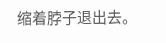缩着脖子退出去。